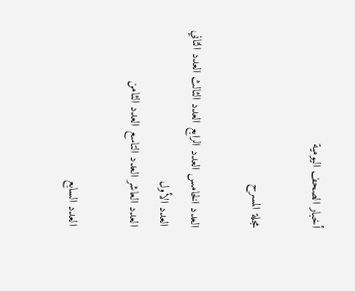أخبار الصحف اليومية

مجلة المسرح

العدد الخامس العدد الرابع العدد الثالث العدد الثاني العدد الأول
العدد العاشر العدد التاسع العدد الثامن

العدد السابع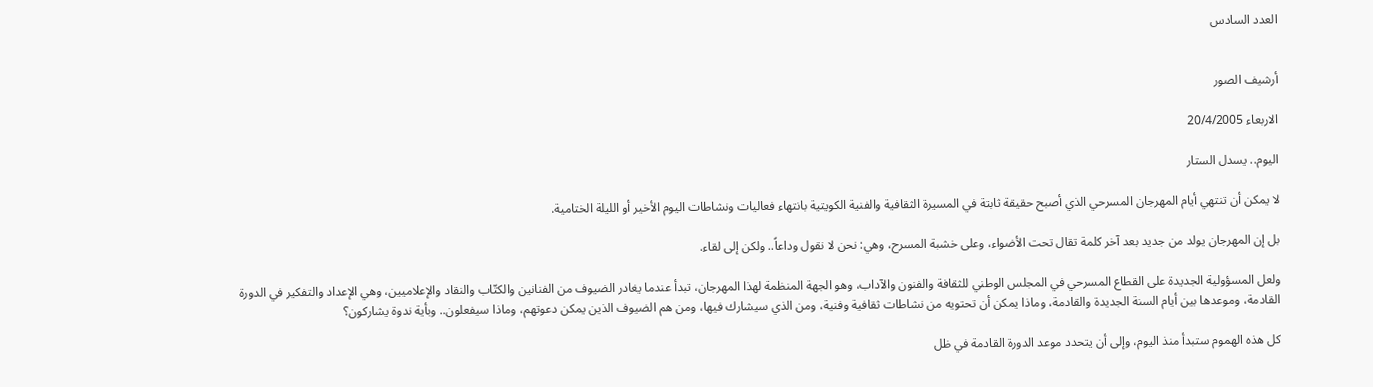العدد السادس


أرشيف الصور

الاربعاء 20/4/2005

اليوم.. يسدل الستار

لا يمكن أن تنتهي أيام المهرجان المسرحي الذي أصبح حقيقة ثابتة في المسيرة الثقافية والفنية الكويتية بانتهاء فعاليات ونشاطات اليوم الأخير أو الليلة الختامية.

بل إن المهرجان يولد من جديد بعد آخر كلمة تقال تحت الأضواء، وعلى خشبة المسرح، وهي: نحن لا نقول وداعاً.. ولكن إلى لقاء.

ولعل المسؤولية الجديدة على القطاع المسرحي في المجلس الوطني للثقافة والفنون والآداب، وهو الجهة المنظمة لهذا المهرجان، تبدأ عندما يغادر الضيوف من الفنانين والكتّاب والنقاد والإعلاميين، وهي الإعداد والتفكير في الدورة القادمة، وموعدها بين أيام السنة الجديدة والقادمة، وماذا يمكن أن تحتويه من نشاطات ثقافية وفنية، ومن الذي سيشارك فيها، ومن هم الضيوف الذين يمكن دعوتهم، وماذا سيفعلون.. وبأية ندوة يشاركون؟

كل هذه الهموم ستبدأ منذ اليوم، وإلى أن يتحدد موعد الدورة القادمة في ظل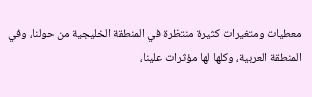معطيات ومتغيرات كثيرة منتظرة في المنطقة الخليجية من حولنا، وفي المنطقة العربية، وكلها لها مؤثرات علينا،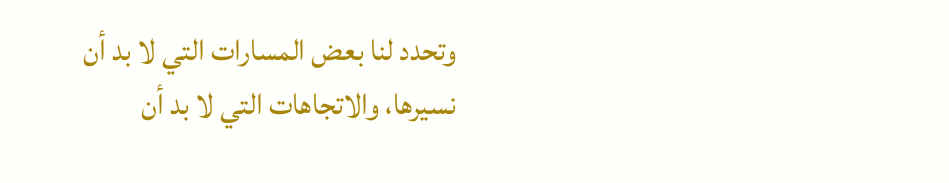وتحدد لنا بعض المسارات التي لا بد أن نسيرها، والاتجاهات التي لا بد أن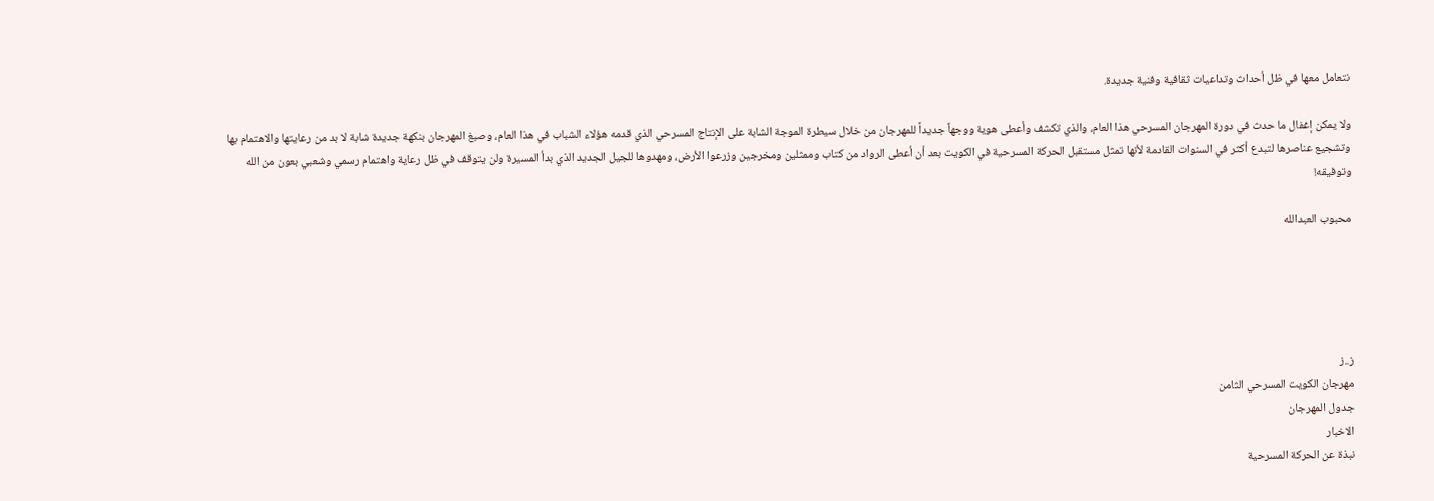نتعامل معها في ظل أحداث وتداعيات ثقافية وفنية جديدة.

ولا يمكن إغفال ما حدث في دورة المهرجان المسرحي هذا العام، والذي تكشف وأعطى هوية ووجهاً جديداً للمهرجان من خلال سيطرة الموجة الشابة على الإنتاج المسرحي الذي قدمه هؤلاء الشباب في هذا العام، وصبغ المهرجان بنكهة جديدة شابة لا بد من رعايتها والاهتمام بها وتشجيع عناصرها لتبدع أكثر في السنوات القادمة لأنها تمثل مستقبل الحركة المسرحية في الكويت بعد أن أعطى الرواد من كتاب وممثلين ومخرجين وزرعوا الأرض، ومهدوها للجيل الجديد الذي بدأ المسيرة ولن يتوقف في ظل رعاية واهتمام رسمي وشعبي بعون من الله وتوفيقه!

محبوب العبدالله





ز..ز
مهرجان الكويت المسرحي الثامن
جدول المهرجان
الاخبار
نبذة عن الحركة المسرحية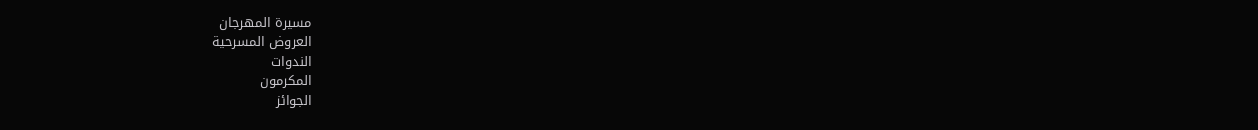مسيرة المهرجان
العروض المسرحية
الندوات
المكرمون
الجوائز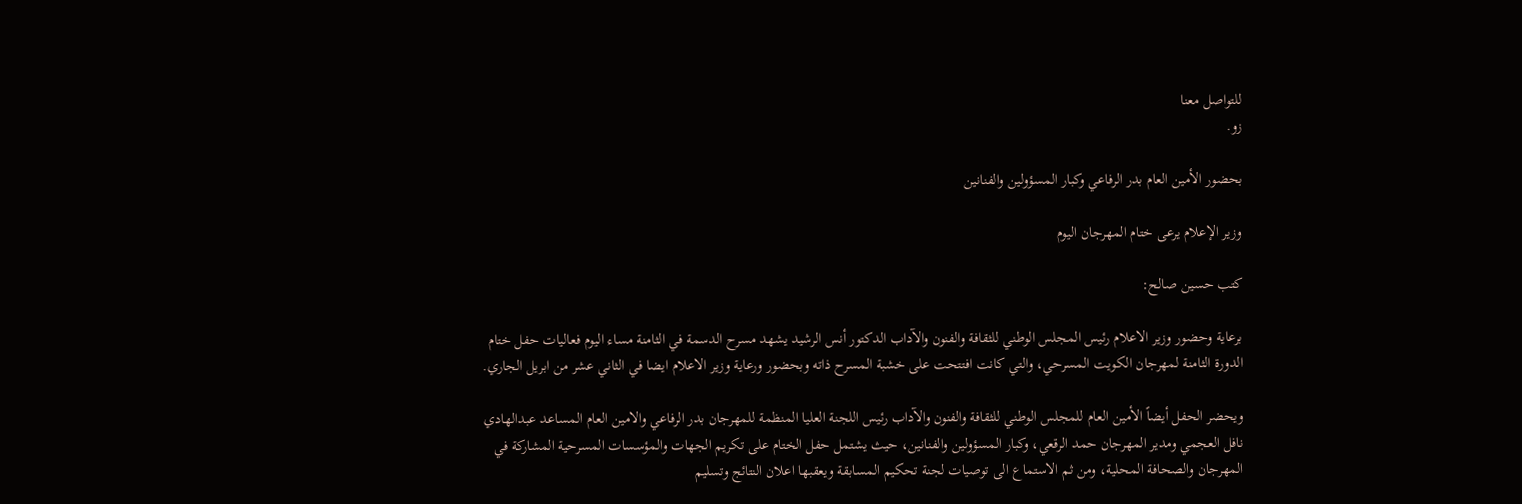للتواصل معنا
زو.

بحضور الأمين العام بدر الرفاعي وكبار المسؤولين والفنانين

وزير الإعلام يرعى ختام المهرجان اليوم

كتب حسين صالح:

برعاية وحضور وزير الاعلام رئيس المجلس الوطني للثقافة والفنون والآداب الدكتور أنس الرشيد يشهد مسرح الدسمة في الثامنة مساء اليوم فعاليات حفل ختام الدورة الثامنة لمهرجان الكويت المسرحي، والتي كانت افتتحت على خشبة المسرح ذاته وبحضور ورعاية وزير الاعلام ايضا في الثاني عشر من ابريل الجاري.

ويحضر الحفل أيضاً الأمين العام للمجلس الوطني للثقافة والفنون والآداب رئيس اللجنة العليا المنظمة للمهرجان بدر الرفاعي والامين العام المساعد عبدالهادي نافل العجمي ومدير المهرجان حمد الرقعي، وكبار المسؤولين والفنانين، حيث يشتمل حفل الختام على تكريم الجهات والمؤسسات المسرحية المشاركة في المهرجان والصحافة المحلية، ومن ثم الاستماع الى توصيات لجنة تحكيم المسابقة ويعقبها اعلان النتائج وتسليم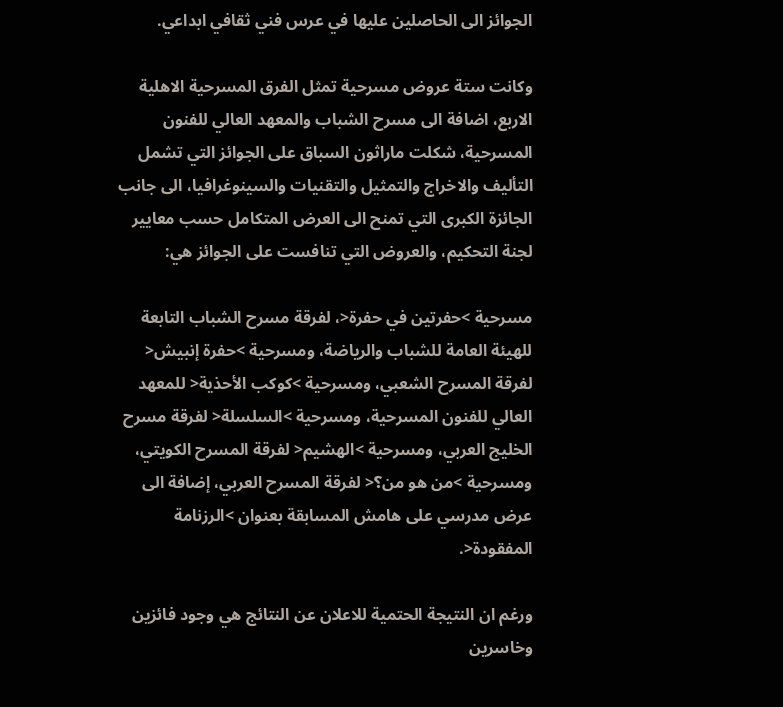الجوائز الى الحاصلين عليها في عرس فني ثقافي ابداعي.

وكانت ستة عروض مسرحية تمثل الفرق المسرحية الاهلية الاربع، اضافة الى مسرح الشباب والمعهد العالي للفنون المسرحية، شكلت ماراثون السباق على الجوائز التي تشمل التأليف والاخراج والتمثيل والتقنيات والسينوغرافيا، الى جانب الجائزة الكبرى التي تمنح الى العرض المتكامل حسب معايير لجنة التحكيم، والعروض التي تنافست على الجوائز هي:

مسرحية >حفرتين في حفرة<، لفرقة مسرح الشباب التابعة للهيئة العامة للشباب والرياضة، ومسرحية >حفرة إنبيش< لفرقة المسرح الشعبي، ومسرحية >كوكب الأحذية< للمعهد العالي للفنون المسرحية، ومسرحية >السلسلة< لفرقة مسرح الخليج العربي، ومسرحية >الهشيم< لفرقة المسرح الكويتي، ومسرحية >من هو من؟< لفرقة المسرح العربي، إضافة الى عرض مدرسي على هامش المسابقة بعنوان >الرزنامة المفقودة<.

ورغم ان النتيجة الحتمية للاعلان عن النتائج هي وجود فائزين وخاسرين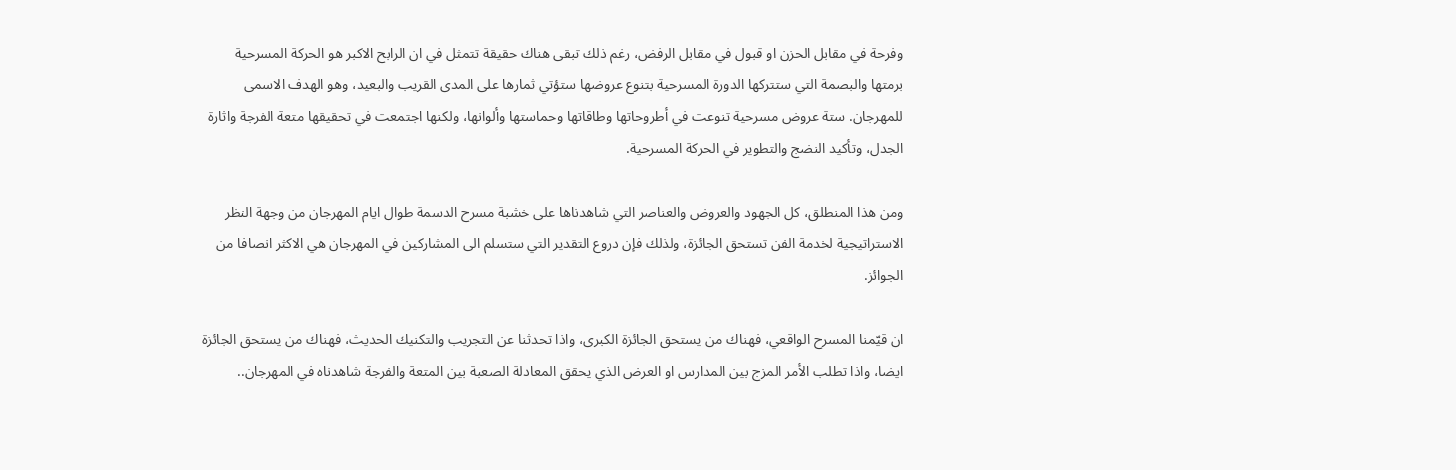وفرحة في مقابل الحزن او قبول في مقابل الرفض، رغم ذلك تبقى هناك حقيقة تتمثل في ان الرابح الاكبر هو الحركة المسرحية برمتها والبصمة التي ستتركها الدورة المسرحية بتنوع عروضها ستؤتي ثمارها على المدى القريب والبعيد، وهو الهدف الاسمى للمهرجان. ستة عروض مسرحية تنوعت في أطروحاتها وطاقاتها وحماستها وألوانها، ولكنها اجتمعت في تحقيقها متعة الفرجة واثارة الجدل، وتأكيد النضج والتطوير في الحركة المسرحية.

ومن هذا المنطلق، كل الجهود والعروض والعناصر التي شاهدناها على خشبة مسرح الدسمة طوال ايام المهرجان من وجهة النظر الاستراتيجية لخدمة الفن تستحق الجائزة، ولذلك فإن دروع التقدير التي ستسلم الى المشاركين في المهرجان هي الاكثر انصافا من الجوائز.

ان قيّمنا المسرح الواقعي، فهناك من يستحق الجائزة الكبرى، واذا تحدثنا عن التجريب والتكنيك الحديث، فهناك من يستحق الجائزة ايضا، واذا تطلب الأمر المزج بين المدارس او العرض الذي يحقق المعادلة الصعبة بين المتعة والفرجة شاهدناه في المهرجان..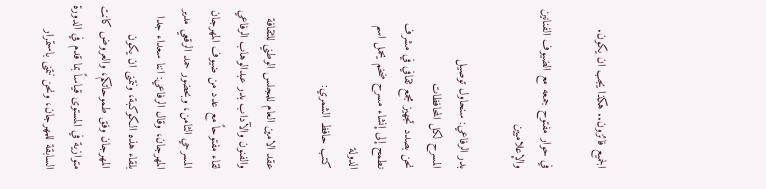الجميع فائزون.. هكذا يجب ان يكون.

في حوار مفتوح جمعه مع الضيوف الفنانين والإعلاميين

بدر الرفاعي: سنحاول توصيل
المسرح لكل المحافظات
نحن بصدد تجهيز مجمع ثقافي في مشرف
نطمح إلى إنشاء مسرح ضخم يحمل اسم الدولة
كتب حافظ الشمري:

عقد الامين العام للمجلس الوطني للثقافة والفنون والآداب بدر عبدالوهاب الرفاعي لقاء مفتوحاً مع عدد من ضيوف المهرجان المسرحي الثامن، وبحضور حمد الرقعي مدير المهرجان، وقال الرفاعي: اننا سعداء جدا بلقاء هذه الكوكبة، ونتمنى ان يكون المهرجان وفق طموحاتكم، والعروض كانت متوازية في المستوى قياساً بما قدم في الدورة السابقة للمهرجان، ونحن نتمنى باستمرار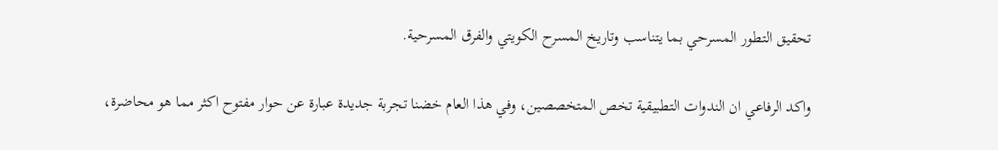تحقيق التطور المسرحي بما يتناسب وتاريخ المسرح الكويتي والفرق المسرحية.

واكد الرفاعي ان الندوات التطبيقية تخص المتخصصين، وفي هذا العام خضنا تجربة جديدة عبارة عن حوار مفتوح اكثر مما هو محاضرة،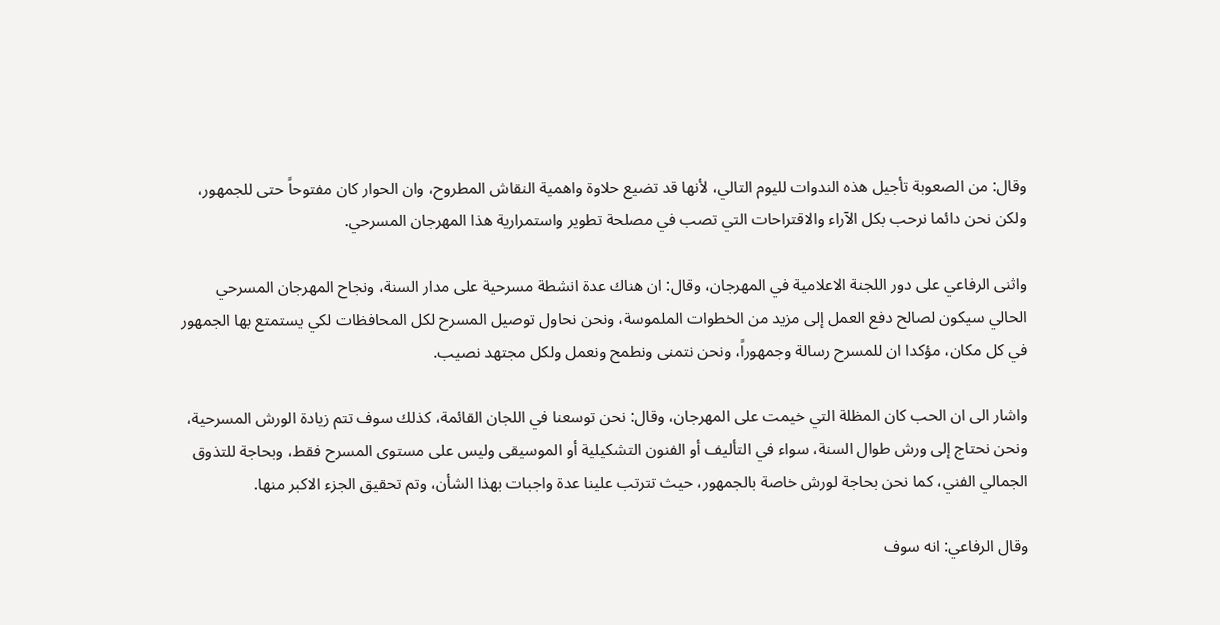وقال: من الصعوبة تأجيل هذه الندوات لليوم التالي، لأنها قد تضيع حلاوة واهمية النقاش المطروح، وان الحوار كان مفتوحاً حتى للجمهور، ولكن نحن دائما نرحب بكل الآراء والاقتراحات التي تصب في مصلحة تطوير واستمرارية هذا المهرجان المسرحي.

واثنى الرفاعي على دور اللجنة الاعلامية في المهرجان، وقال: ان هناك عدة انشطة مسرحية على مدار السنة، ونجاح المهرجان المسرحي الحالي سيكون لصالح دفع العمل إلى مزيد من الخطوات الملموسة، ونحن نحاول توصيل المسرح لكل المحافظات لكي يستمتع بها الجمهور في كل مكان، مؤكدا ان للمسرح رسالة وجمهوراً، ونحن نتمنى ونطمح ونعمل ولكل مجتهد نصيب.

واشار الى ان الحب كان المظلة التي خيمت على المهرجان، وقال: نحن توسعنا في اللجان القائمة، كذلك سوف تتم زيادة الورش المسرحية، ونحن نحتاج إلى ورش طوال السنة، سواء في التأليف أو الفنون التشكيلية أو الموسيقى وليس على مستوى المسرح فقط، وبحاجة للتذوق الجمالي الفني، كما نحن بحاجة لورش خاصة بالجمهور، حيث تترتب علينا عدة واجبات بهذا الشأن، وتم تحقيق الجزء الاكبر منها.

وقال الرفاعي: انه سوف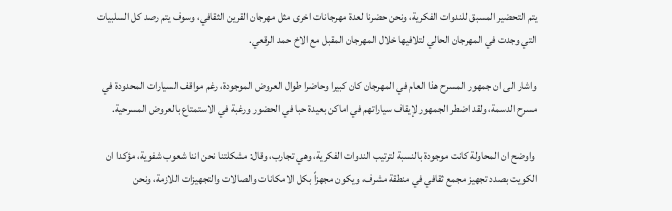يتم التحضير المسبق للندوات الفكرية، ونحن حضرنا لعدة مهرجانات اخرى مثل مهرجان القرين الثقافي، وسوف يتم رصد كل السلبيات التي وجدت في المهرجان الحالي لتلافيها خلال المهرجان المقبل مع الاخ حمد الرقعي.

واشار الى ان جمهور المسرح هذا العام في المهرجان كان كبيرا وحاضرا طوال العروض الموجودة، رغم مواقف السيارات المحدودة في مسرح الدسمة، ولقد اضطر الجمهور لإيقاف سياراتهم في اماكن بعيدة حبا في الحضور ورغبة في الاستمتاع بالعروض المسرحية.

 واوضح ان المحاولة كانت موجودة بالنسبة لترتيب الندوات الفكرية، وهي تجارب، وقال: مشكلتنا نحن اننا شعوب شفوية، مؤكدا ان الكويت بصدد تجهيز مجمع ثقافي في منطقة مشرف، ويكون مجهزاً بكل الامكانات والصالات والتجهيزات اللازمة، ونحن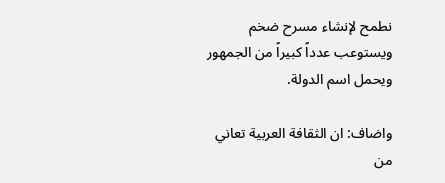نطمح لإنشاء مسرح ضخم ويستوعب عدداً كبيراً من الجمهور ويحمل اسم الدولة.

واضاف: ان الثقافة العربية تعاني من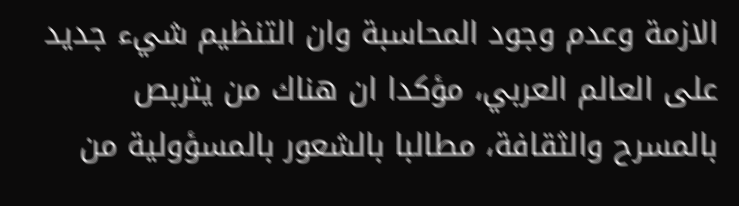الازمة وعدم وجود المحاسبة وان التنظيم شيء جديد على العالم العربي، مؤكدا ان هناك من يتربص بالمسرح والثقافة، مطالبا بالشعور بالمسؤولية من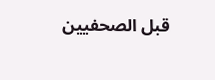قبل الصحفيين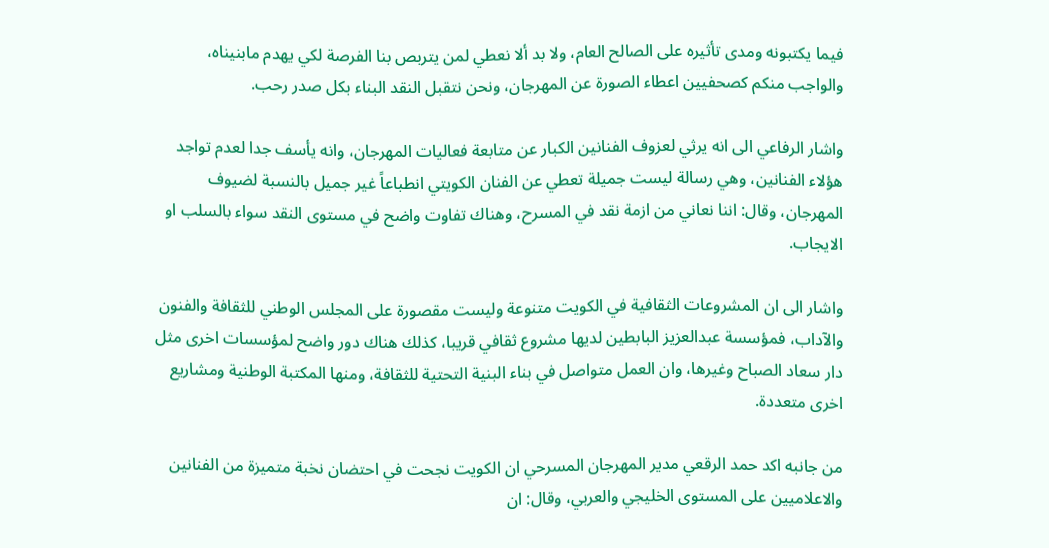فيما يكتبونه ومدى تأثيره على الصالح العام، ولا بد ألا نعطي لمن يتربص بنا الفرصة لكي يهدم مابنيناه، والواجب منكم كصحفيين اعطاء الصورة عن المهرجان، ونحن نتقبل النقد البناء بكل صدر رحب.

واشار الرفاعي الى انه يرثي لعزوف الفنانين الكبار عن متابعة فعاليات المهرجان، وانه يأسف جدا لعدم تواجد هؤلاء الفنانين، وهي رسالة ليست جميلة تعطي عن الفنان الكويتي انطباعاً غير جميل بالنسبة لضيوف المهرجان، وقال: اننا نعاني من ازمة نقد في المسرح، وهناك تفاوت واضح في مستوى النقد سواء بالسلب او الايجاب.

واشار الى ان المشروعات الثقافية في الكويت متنوعة وليست مقصورة على المجلس الوطني للثقافة والفنون والآداب، فمؤسسة عبدالعزيز البابطين لديها مشروع ثقافي قريبا، كذلك هناك دور واضح لمؤسسات اخرى مثل دار سعاد الصباح وغيرها، وان العمل متواصل في بناء البنية التحتية للثقافة، ومنها المكتبة الوطنية ومشاريع اخرى متعددة.

من جانبه اكد حمد الرقعي مدير المهرجان المسرحي ان الكويت نجحت في احتضان نخبة متميزة من الفنانين والاعلاميين على المستوى الخليجي والعربي، وقال: ان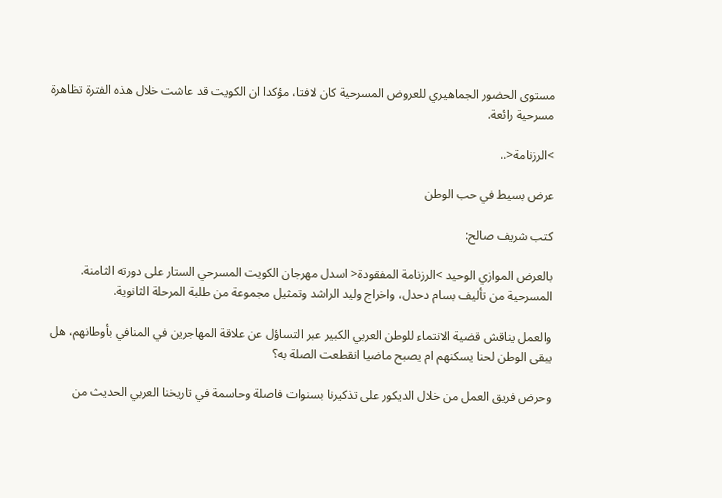مستوى الحضور الجماهيري للعروض المسرحية كان لافتا، مؤكدا ان الكويت قد عاشت خلال هذه الفترة تظاهرة مسرحية رائعة.

>الرزنامة<..

عرض بسيط في حب الوطن

كتب شريف صالح:

بالعرض الموازي الوحيد >الرزنامة المفقودة< اسدل مهرجان الكويت المسرحي الستار على دورته الثامنة. المسرحية من تأليف بسام دحدل، واخراج وليد الراشد وتمثيل مجموعة من طلبة المرحلة الثانوية.

والعمل يناقش قضية الانتماء للوطن العربي الكبير عبر التساؤل عن علاقة المهاجرين في المنافي بأوطانهم، هل يبقى الوطن لحنا يسكنهم ام يصبح ماضيا انقطعت الصلة به؟

وحرض فريق العمل من خلال الديكور على تذكيرنا بسنوات فاصلة وحاسمة في تاريخنا العربي الحديث من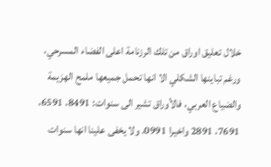خلال تعليق اوراق من تلك الرزنامة اعلى الفضاء المسرحي، ورغم تباينها الشكلي الا انها تحمل جميعها ملمح الهزيمة والضياع العربي، فالأوراق تشير الى سنوات: 8491، 6591، 7691، 2891 واخيرا 0991، ولا يخفى علينا انها سنوات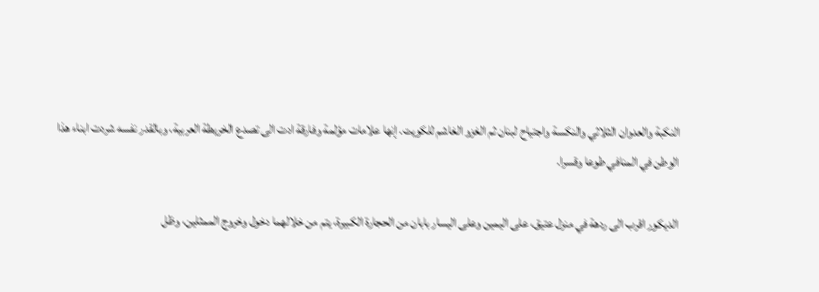النكبة والعدوان الثلاثي والنكسة واجتياح لبنان ثم الغزو الغاشم للكويت. إنها علامات مؤلمة وفارقة ادت الى تصدع الخريطة العربية، وبالقدر نفسه شردت ابناء هذا الوطن في المنافي طوعا وقسرا.

الديكور اقرب الى ردهة في منزل عتيق، على اليمين وعلى اليسار بابان من الحجارة الكبيرة، يتم من خلالهما دخول وخروج الممثلين، وظل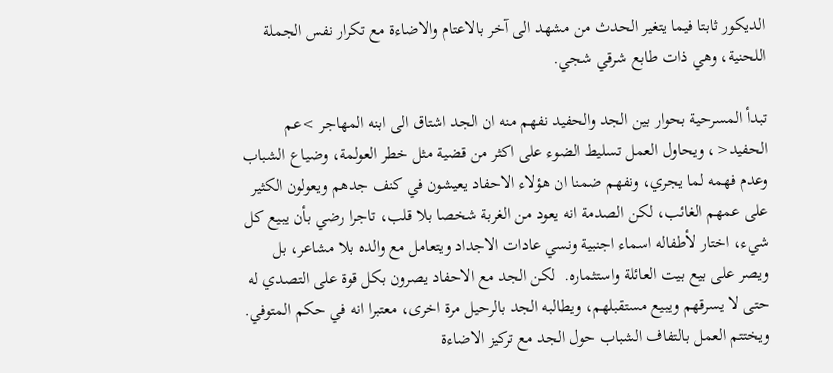الديكور ثابتا فيما يتغير الحدث من مشهد الى آخر بالاعتام والاضاءة مع تكرار نفس الجملة اللحنية، وهي ذات طابع شرقي شجي.

تبدأ المسرحية بحوار بين الجد والحفيد نفهم منه ان الجد اشتاق الى ابنه المهاجر >عم الحفيد<، ويحاول العمل تسليط الضوء على اكثر من قضية مثل خطر العولمة، وضياع الشباب وعدم فهمه لما يجري، ونفهم ضمنا ان هؤلاء الاحفاد يعيشون في كنف جدهم ويعولون الكثير على عمهم الغائب، لكن الصدمة انه يعود من الغربة شخصا بلا قلب، تاجرا رضي بأن يبيع كل شيء، اختار لأطفاله اسماء اجنبية ونسي عادات الاجداد ويتعامل مع والده بلا مشاعر، بل ويصر على بيع بيت العائلة واستثماره.  لكن الجد مع الاحفاد يصرون بكل قوة على التصدي له حتى لا يسرقهم ويبيع مستقبلهم، ويطالبه الجد بالرحيل مرة اخرى، معتبرا انه في حكم المتوفي. ويختتم العمل بالتفاف الشباب حول الجد مع تركيز الاضاءة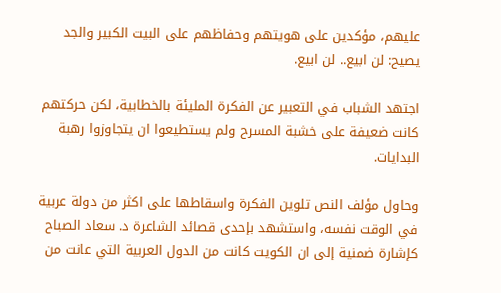عليهم، مؤكدين على هويتهم وحفاظهم على البيت الكبير والجد يصيح: لن ابيع.. لن ابيع.

اجتهد الشباب في التعبير عن الفكرة المليئة بالخطابية، لكن حركتهم كانت ضعيفة على خشبة المسرح ولم يستطيعوا ان يتجاوزوا رهبة البدايات.

وحاول مؤلف النص تلوين الفكرة واسقاطها على اكثر من دولة عربية في الوقت نفسه، واستشهد بإحدى قصائد الشاعرة د. سعاد الصباح كإشارة ضمنية إلى ان الكويت كانت من الدول العربية التي عانت من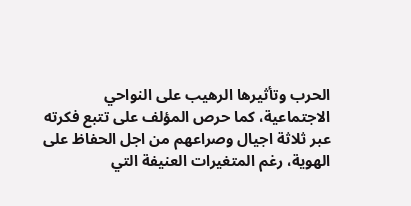الحرب وتأثيرها الرهيب على النواحي الاجتماعية، كما حرص المؤلف على تتبع فكرته عبر ثلاثة اجيال وصراعهم من اجل الحفاظ على الهوية، رغم المتغيرات العنيفة التي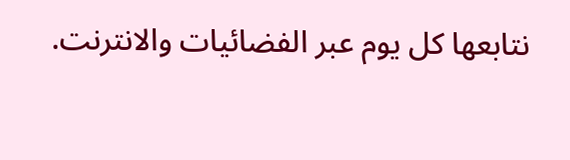نتابعها كل يوم عبر الفضائيات والانترنت.